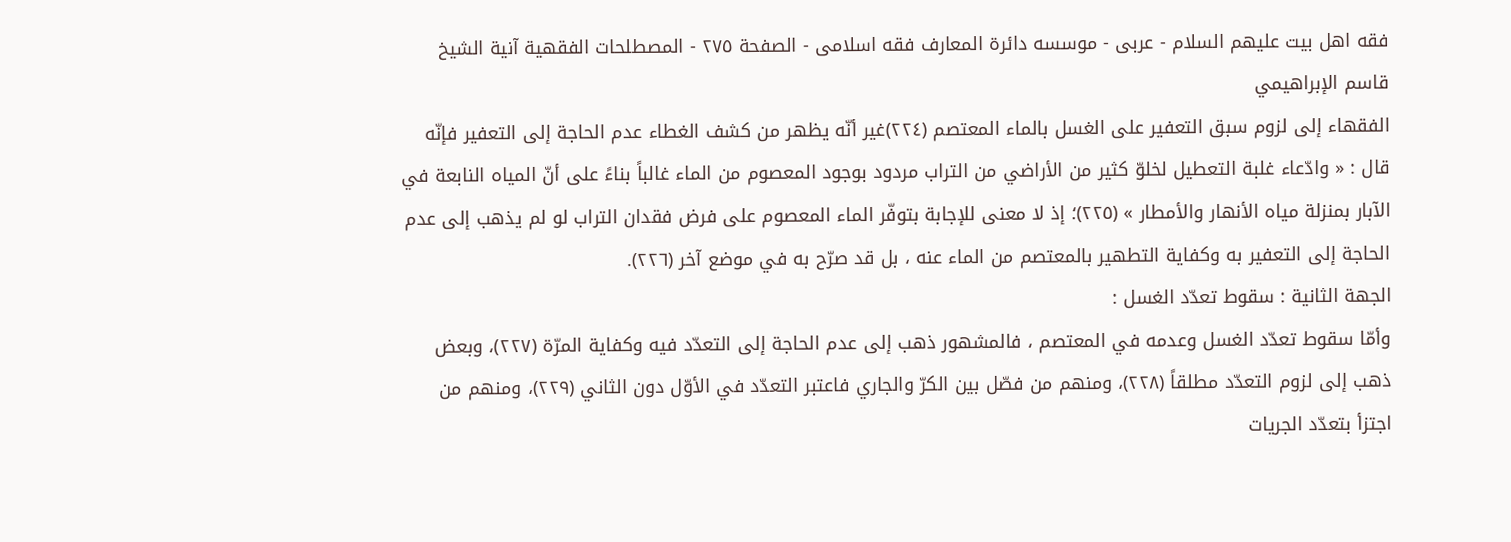فقه اهل بیت علیهم السلام - عربی - موسسه دائرة المعارف فقه اسلامی - الصفحة ٢٧٥ - المصطلحات الفقهية آنية الشيخ قاسم الإبراهيمي
الفقهاء إلى لزوم سبق التعفير على الغسل بالماء المعتصم (٢٢٤)غير أنّه يظهر من كشف الغطاء عدم الحاجة إلى التعفير فإنّه قال : « وادّعاء غلبة التعطيل لخلوّ كثير من الأراضي من التراب مردود بوجود المعصوم من الماء غالباً بناءً على أنّ المياه النابعة في الآبار بمنزلة مياه الأنهار والأمطار » (٢٢٥)؛ إذ لا معنى للإجابة بتوفّر الماء المعصوم على فرض فقدان التراب لو لم يذهب إلى عدم الحاجة إلى التعفير به وكفاية التطهير بالمعتصم من الماء عنه ، بل قد صرّح به في موضع آخر (٢٢٦).
الجهة الثانية : سقوط تعدّد الغسل :
وأمّا سقوط تعدّد الغسل وعدمه في المعتصم ، فالمشهور ذهب إلى عدم الحاجة إلى التعدّد فيه وكفاية المرّة (٢٢٧)، وبعض ذهب إلى لزوم التعدّد مطلقاً (٢٢٨)، ومنهم من فصّل بين الكرّ والجاري فاعتبر التعدّد في الأوّل دون الثاني (٢٢٩)، ومنهم من اجتزأ بتعدّد الجريات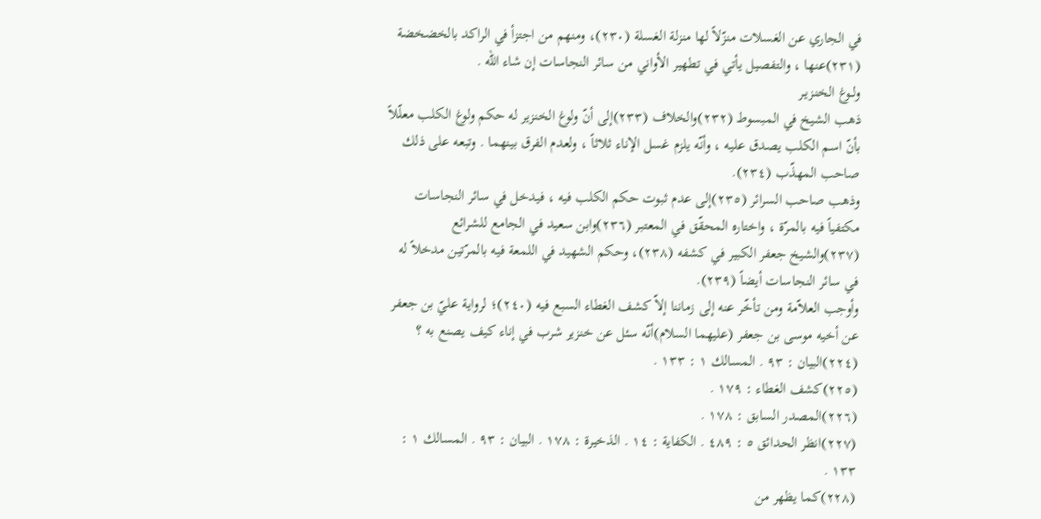في الجاري عن الغسلات منزّلاً لها منزلة الغسلة (٢٣٠)، ومنهم من اجتزأ في الراكد بالخضخضة (٢٣١)عنها ، والتفصيل يأتي في تطهير الأواني من سائر النجاسات إن شاء اللّه .
ولــوغ الخنـزيـر
ذهب الشيخ في المبسوط (٢٣٢)والخلاف (٢٣٣)إلى أنّ ولوغ الخنزير له حكم ولوغ الكلب معلّلاً بأنّ اسم الكلب يصدق عليه ، وأنّه يلزم غسل الإناء ثلاثاً ، ولعدم الفرق بينهما . وتبعه على ذلك صاحب المهذّب (٢٣٤).
وذهب صاحب السرائر (٢٣٥)إلى عدم ثبوت حكم الكلب فيه ، فيدخل في سائر النجاسات مكتفياً فيه بالمرّة ، واختاره المحقّق في المعتبر (٢٣٦)وابن سعيد في الجامع للشرائع (٢٣٧)والشيخ جعفر الكبير في كشفه (٢٣٨)، وحكم الشهيد في اللمعة فيه بالمرّتين مدخلاً له في سائر النجاسات أيضاً (٢٣٩).
وأوجب العلاّمة ومن تأخّر عنه إلى زماننا إلاّ كشف الغطاء السبع فيه (٢٤٠)؛ لرواية عليّ بن جعفر عن أخيه موسى بن جعفر (عليهما السلام)أنّه سئل عن خنزير شرب في إناء كيف يصنع به ؟
(٢٢٤)البيان : ٩٣ . المسالك ١ : ١٣٣ .
(٢٢٥)كشف الغطاء : ١٧٩ .
(٢٢٦)المصدر السابق : ١٧٨ .
(٢٢٧)انظر الحدائق ٥ : ٤٨٩ . الكفاية : ١٤ . الذخيرة : ١٧٨ . البيان : ٩٣ . المسالك ١ : ١٣٣ .
(٢٢٨)كما يظهر من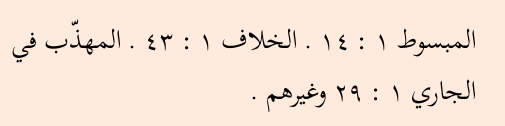المبسوط ١ : ١٤ . الخلاف ١ : ٤٣ . المهذّب في الجاري ١ : ٢٩ وغيرهم .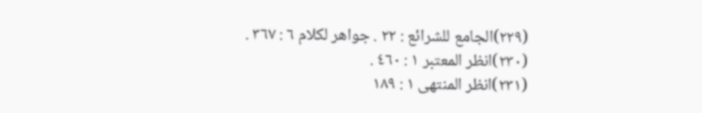(٢٢٩)الجامع للشرائع : ٢٢ . جواهر لكلام ٦ : ٣٦٧ .
(٢٣٠)انظر المعتبر ١ : ٤٦٠ .
(٢٣١)انظر المنتهى ١ : ١٨٩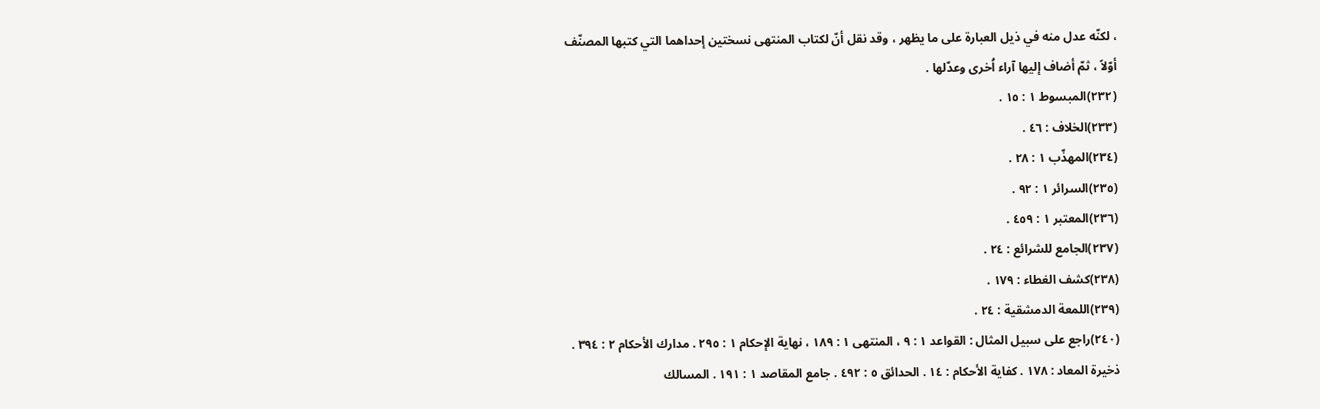، لكنّه عدل منه في ذيل العبارة على ما يظهر ، وقد نقل أنّ لكتاب المنتهى نسختين إحداهما التي كتبها المصنّف أوّلاً ، ثمّ أضاف إليها آراء اُخرى وعدّلها .
(٢٣٢)المبسوط ١ : ١٥ .
(٢٣٣)الخلاف : ٤٦ .
(٢٣٤)المهذّب ١ : ٢٨ .
(٢٣٥)السرائر ١ : ٩٢ .
(٢٣٦)المعتبر ١ : ٤٥٩ .
(٢٣٧)الجامع للشرائع : ٢٤ .
(٢٣٨)كشف الغطاء : ١٧٩ .
(٢٣٩)اللمعة الدمشقية : ٢٤ .
(٢٤٠)راجع على سبيل المثال : القواعد ١ : ٩ ، المنتهى ١ : ١٨٩ ، نهاية الإحكام ١ : ٢٩٥ . مدارك الأحكام ٢ : ٣٩٤ . ذخيرة المعاد : ١٧٨ . كفاية الأحكام : ١٤ . الحدائق ٥ : ٤٩٢ . جامع المقاصد ١ : ١٩١ . المسالك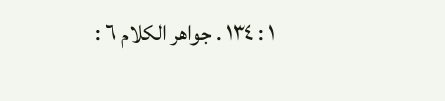١ : ١٣٤ . جواهر الكلام ٦ :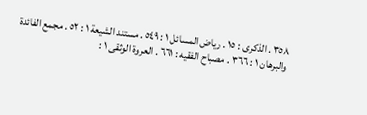٣٥٨ . الذكرى : ١٥ . رياض المسائل ١ : ٥٤٩ . مستند الشيعة ١ : ٥٢ . مجمع الفائدة والبرهان ١ : ٣٦٦ . مصباح الفقيه : ٦٦١ . العروة الوثقى ١ :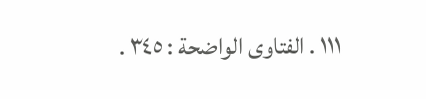١١١ . الفتاوى الواضحة : ٣٤٥ .